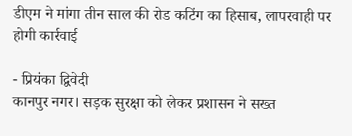डीएम ने मांगा तीन साल की रोड कटिंग का हिसाब, लापरवाही पर होगी कार्रवाई

- प्रियंका द्विवेदी
कानपुर नगर। सड़क सुरक्षा को लेकर प्रशासन ने सख्त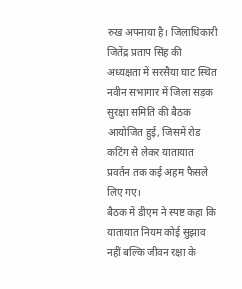रुख अपनाया है। जिलाधिकारी जितेंद्र प्रताप सिंह की अध्यक्षता में सरसैया घाट स्थित नवीन सभागार में जिला सड़क सुरक्षा समिति की बैठक आयोजित हुई, जिसमें रोड कटिंग से लेकर यातायात प्रवर्तन तक कई अहम फैसले लिए गए।
बैठक में डीएम ने स्पष्ट कहा कि यातायात नियम कोई सुझाव नहीं बल्कि जीवन रक्षा के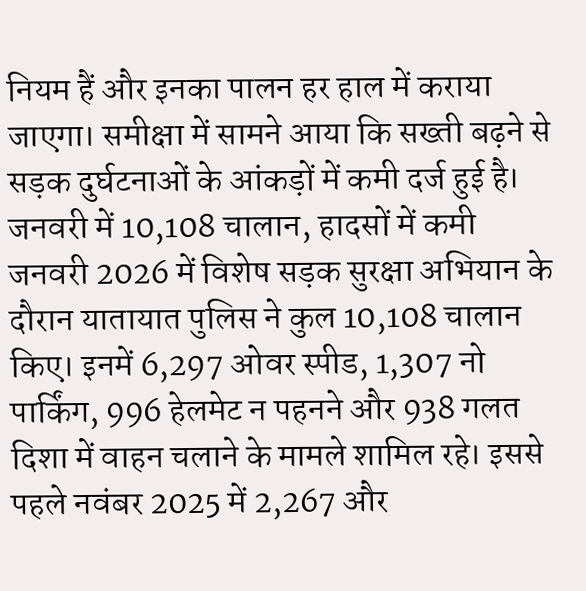नियम हैं और इनका पालन हर हाल में कराया जाएगा। समीक्षा में सामने आया कि सख्ती बढ़ने से सड़क दुर्घटनाओं के आंकड़ों में कमी दर्ज हुई है।
जनवरी में 10,108 चालान, हादसों में कमी
जनवरी 2026 में विशेष सड़क सुरक्षा अभियान के दौरान यातायात पुलिस ने कुल 10,108 चालान किए। इनमें 6,297 ओवर स्पीड, 1,307 नो पार्किंग, 996 हेलमेट न पहनने और 938 गलत दिशा में वाहन चलाने के मामले शामिल रहे। इससे पहले नवंबर 2025 में 2,267 और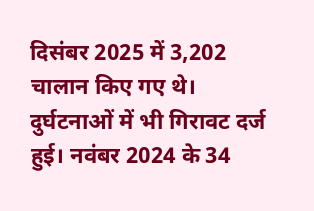दिसंबर 2025 में 3,202 चालान किए गए थे।
दुर्घटनाओं में भी गिरावट दर्ज हुई। नवंबर 2024 के 34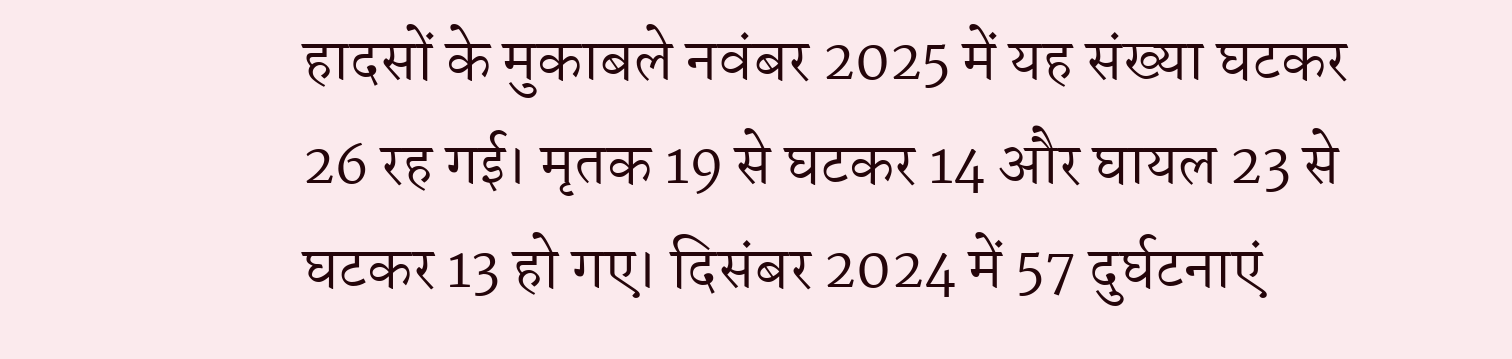हादसों के मुकाबले नवंबर 2025 में यह संख्या घटकर 26 रह गई। मृतक 19 से घटकर 14 और घायल 23 से घटकर 13 हो गए। दिसंबर 2024 में 57 दुर्घटनाएं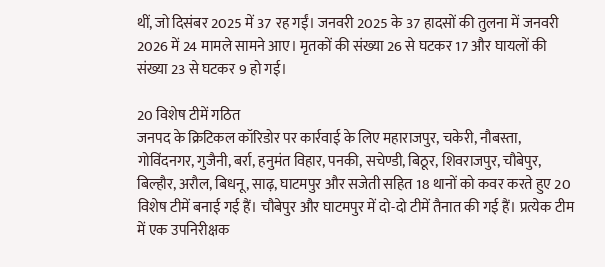थीं, जो दिसंबर 2025 में 37 रह गईं। जनवरी 2025 के 37 हादसों की तुलना में जनवरी 2026 में 24 मामले सामने आए। मृतकों की संख्या 26 से घटकर 17 और घायलों की संख्या 23 से घटकर 9 हो गई।

20 विशेष टीमें गठित
जनपद के क्रिटिकल कॉरिडोर पर कार्रवाई के लिए महाराजपुर, चकेरी, नौबस्ता, गोविंदनगर, गुजैनी, बर्रा, हनुमंत विहार, पनकी, सचेण्डी, बिठूर, शिवराजपुर, चौबेपुर, बिल्हौर, अरौल, बिधनू, साढ़, घाटमपुर और सजेती सहित 18 थानों को कवर करते हुए 20 विशेष टीमें बनाई गई हैं। चौबेपुर और घाटमपुर में दो-दो टीमें तैनात की गई हैं। प्रत्येक टीम में एक उपनिरीक्षक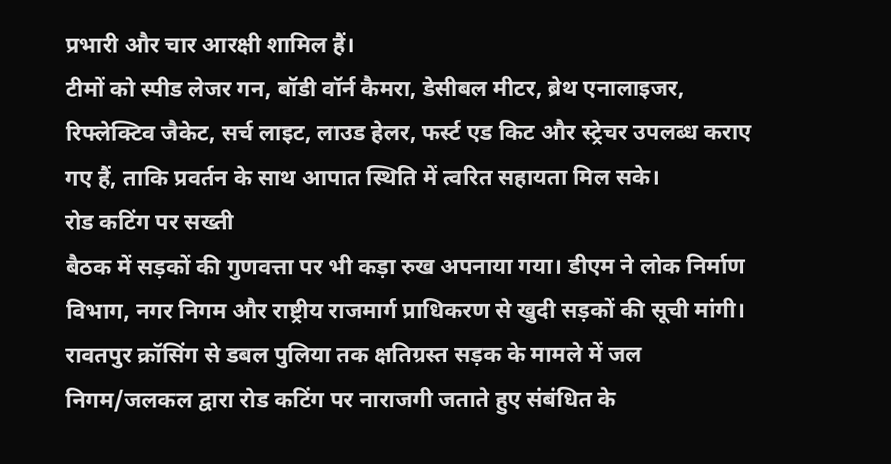प्रभारी और चार आरक्षी शामिल हैं।
टीमों को स्पीड लेजर गन, बॉडी वॉर्न कैमरा, डेसीबल मीटर, ब्रेथ एनालाइजर, रिफ्लेक्टिव जैकेट, सर्च लाइट, लाउड हेलर, फर्स्ट एड किट और स्ट्रेचर उपलब्ध कराए गए हैं, ताकि प्रवर्तन के साथ आपात स्थिति में त्वरित सहायता मिल सके।
रोड कटिंग पर सख्ती
बैठक में सड़कों की गुणवत्ता पर भी कड़ा रुख अपनाया गया। डीएम ने लोक निर्माण विभाग, नगर निगम और राष्ट्रीय राजमार्ग प्राधिकरण से खुदी सड़कों की सूची मांगी। रावतपुर क्रॉसिंग से डबल पुलिया तक क्षतिग्रस्त सड़क के मामले में जल निगम/जलकल द्वारा रोड कटिंग पर नाराजगी जताते हुए संबंधित के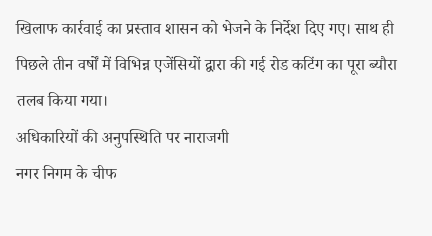खिलाफ कार्रवाई का प्रस्ताव शासन को भेजने के निर्देश दिए गए। साथ ही पिछले तीन वर्षों में विभिन्न एजेंसियों द्वारा की गई रोड कटिंग का पूरा ब्यौरा तलब किया गया।
अधिकारियों की अनुपस्थिति पर नाराजगी
नगर निगम के चीफ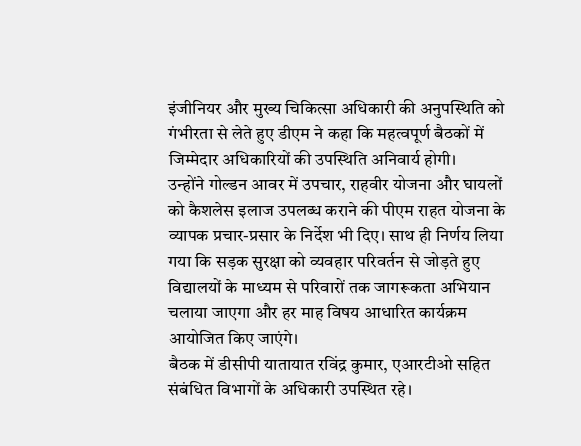इंजीनियर और मुख्य चिकित्सा अधिकारी की अनुपस्थिति को गंभीरता से लेते हुए डीएम ने कहा कि महत्वपूर्ण बैठकों में जिम्मेदार अधिकारियों की उपस्थिति अनिवार्य होगी।
उन्होंने गोल्डन आवर में उपचार, राहवीर योजना और घायलों को कैशलेस इलाज उपलब्ध कराने की पीएम राहत योजना के व्यापक प्रचार-प्रसार के निर्देश भी दिए। साथ ही निर्णय लिया गया कि सड़क सुरक्षा को व्यवहार परिवर्तन से जोड़ते हुए विद्यालयों के माध्यम से परिवारों तक जागरूकता अभियान चलाया जाएगा और हर माह विषय आधारित कार्यक्रम आयोजित किए जाएंगे।
बैठक में डीसीपी यातायात रविंद्र कुमार, एआरटीओ सहित संबंधित विभागों के अधिकारी उपस्थित रहे।